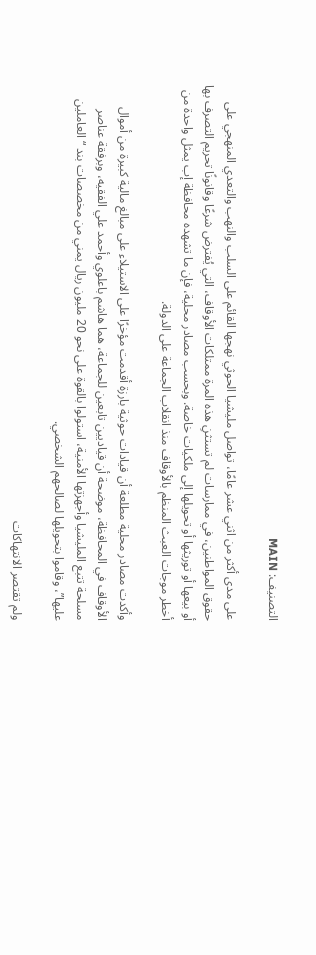التصنيف: MAIN

على مدى أكثر من اثني عشر عامًا، تواصل مليشيا الحوثي نهجها القائم على السلب والنهب والتعدي المنهجي على حقوق المواطنين، في ممارسات لم تستثنِ هذه المرة ممتلكات الأوقاف، التي يُفترض شرعًا وقانونًا تحريم التصرف بها أو بيعها أو توريثها أو تحويلها إلى ملكيات خاصة. وبحسب مصادر محلية، فإن ما تشهده محافظة إب يمثل واحدة من أخطر موجات العبث المنظم بالأوقاف منذ انقلاب الجماعة على الدولة.

وأكدت مصادر محلية مطلعة أن قيادات حوثية بارزة أقدمت مؤخرًا على الاستيلاء على مبالغ مالية كبيرة من أموال الأوقاف في المحافظة، موضحة أن قياديين تابعين للجماعة، هما هاشم باعلوي وأحمد علي الفقيه، وبرفقة عناصر مسلحة تتبع المليشيا وأجهزتها الأمنية، استولوا بالقوة على نحو 20 مليون ريال يمني من مخصصات بند “العاملين عليها”، وقاموا بتحويلها لصالحهم الشخصي.

ولم تقتصر الانتهاكات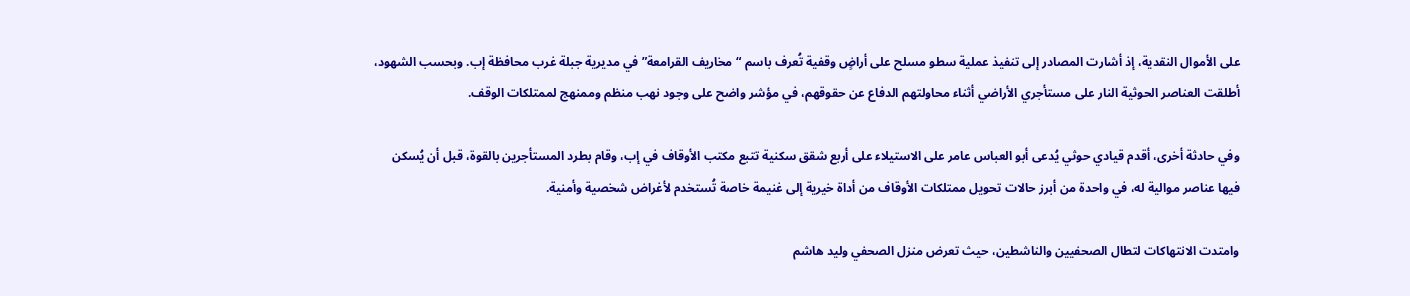على الأموال النقدية، إذ أشارت المصادر إلى تنفيذ عملية سطو مسلح على أراضٍ وقفية تُعرف باسم “مخاريف القرامعة” في مديرية جبلة غرب محافظة إب. وبحسب الشهود، أطلقت العناصر الحوثية النار على مستأجري الأراضي أثناء محاولتهم الدفاع عن حقوقهم، في مؤشر واضح على وجود نهب منظم وممنهج لممتلكات الوقف.

وفي حادثة أخرى، أقدم قيادي حوثي يُدعى أبو العباس عامر على الاستيلاء على أربع شقق سكنية تتبع مكتب الأوقاف في إب، وقام بطرد المستأجرين بالقوة، قبل أن يُسكن فيها عناصر موالية له، في واحدة من أبرز حالات تحويل ممتلكات الأوقاف من أداة خيرية إلى غنيمة خاصة تُستخدم لأغراض شخصية وأمنية.

وامتدت الانتهاكات لتطال الصحفيين والناشطين، حيث تعرض منزل الصحفي وليد هاشم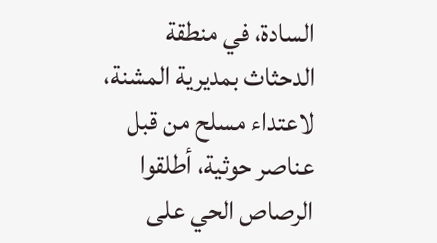السادة، في منطقة الدحثاث بمديرية المشنة، لاعتداء مسلح من قبل عناصر حوثية، أطلقوا الرصاص الحي على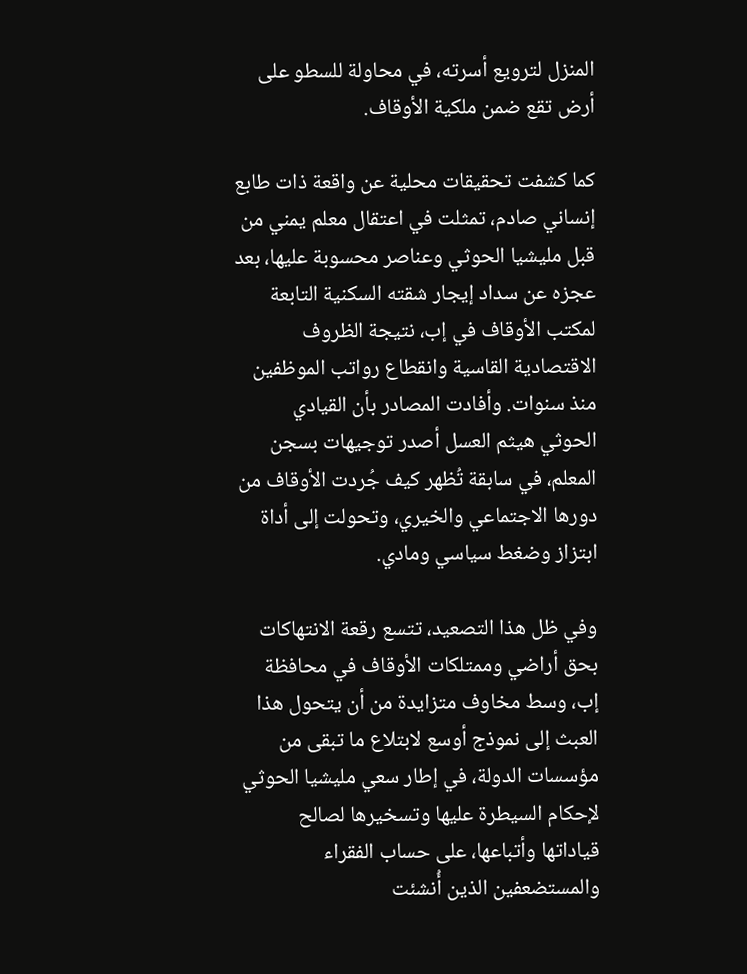المنزل لترويع أسرته، في محاولة للسطو على أرض تقع ضمن ملكية الأوقاف.

كما كشفت تحقيقات محلية عن واقعة ذات طابع إنساني صادم، تمثلت في اعتقال معلم يمني من قبل مليشيا الحوثي وعناصر محسوبة عليها، بعد عجزه عن سداد إيجار شقته السكنية التابعة لمكتب الأوقاف في إب، نتيجة الظروف الاقتصادية القاسية وانقطاع رواتب الموظفين منذ سنوات. وأفادت المصادر بأن القيادي الحوثي هيثم العسل أصدر توجيهات بسجن المعلم، في سابقة تُظهر كيف جُردت الأوقاف من دورها الاجتماعي والخيري، وتحولت إلى أداة ابتزاز وضغط سياسي ومادي.

وفي ظل هذا التصعيد، تتسع رقعة الانتهاكات بحق أراضي وممتلكات الأوقاف في محافظة إب، وسط مخاوف متزايدة من أن يتحول هذا العبث إلى نموذج أوسع لابتلاع ما تبقى من مؤسسات الدولة، في إطار سعي مليشيا الحوثي لإحكام السيطرة عليها وتسخيرها لصالح قياداتها وأتباعها، على حساب الفقراء والمستضعفين الذين أُنشئت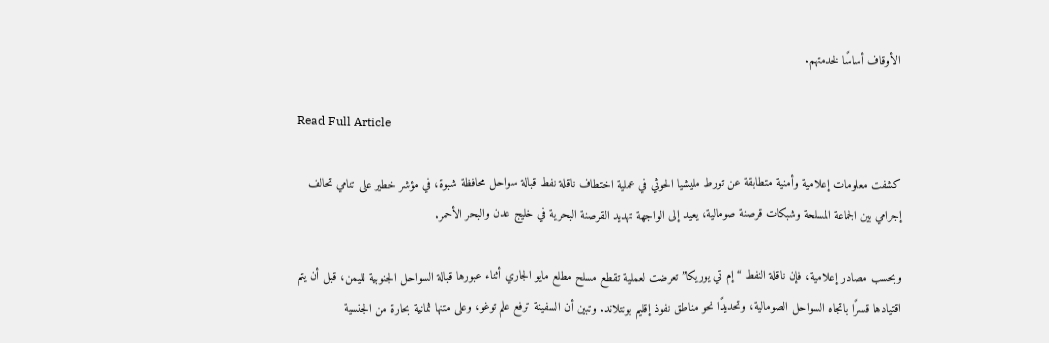الأوقاف أساسًا لخدمتهم.

Read Full Article

كشفت معلومات إعلامية وأمنية متطابقة عن تورط مليشيا الحوثي في عملية اختطاف ناقلة نفط قبالة سواحل محافظة شبوة، في مؤشر خطير على تنامي تحالف إجرامي بين الجماعة المسلحة وشبكات قرصنة صومالية، يعيد إلى الواجهة تهديد القرصنة البحرية في خليج عدن والبحر الأحمر.

وبحسب مصادر إعلامية، فإن ناقلة النفط “إم تي يوريكا” تعرضت لعملية تقطع مسلح مطلع مايو الجاري أثناء عبورها قبالة السواحل الجنوبية لليمن، قبل أن يتم اقتيادها قسرًا باتجاه السواحل الصومالية، وتحديدًا نحو مناطق نفوذ إقليم بونتلاند. وتبين أن السفينة ترفع علم توغو، وعلى متنها ثمانية بحارة من الجنسية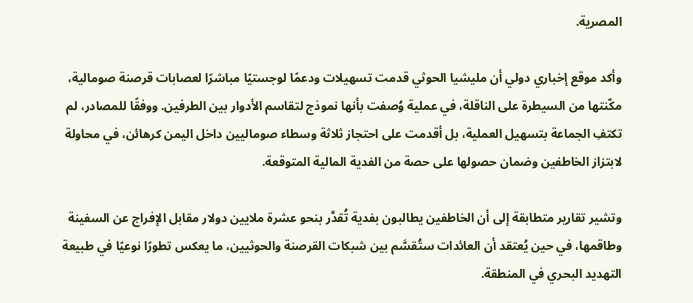المصرية.

وأكد موقع إخباري دولي أن مليشيا الحوثي قدمت تسهيلات ودعمًا لوجستيًا مباشرًا لعصابات قرصنة صومالية، مكّنتها من السيطرة على الناقلة، في عملية وُصفت بأنها نموذج لتقاسم الأدوار بين الطرفين. ووفقًا للمصادر، لم تكتفِ الجماعة بتسهيل العملية، بل أقدمت على احتجاز ثلاثة وسطاء صوماليين داخل اليمن كرهائن، في محاولة لابتزاز الخاطفين وضمان حصولها على حصة من الفدية المالية المتوقعة.

وتشير تقارير متطابقة إلى أن الخاطفين يطالبون بفدية تُقدَّر بنحو عشرة ملايين دولار مقابل الإفراج عن السفينة وطاقمها، في حين يُعتقد أن العائدات ستُقسَّم بين شبكات القرصنة والحوثيين، ما يعكس تطورًا نوعيًا في طبيعة التهديد البحري في المنطقة.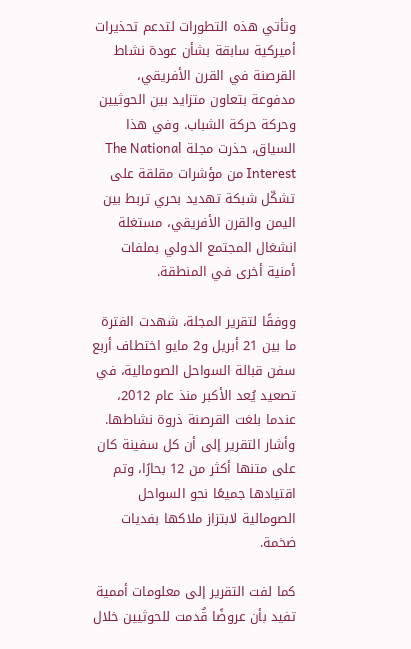وتأتي هذه التطورات لتدعم تحذيرات أميركية سابقة بشأن عودة نشاط القرصنة في القرن الأفريقي، مدفوعة بتعاون متزايد بين الحوثيين وحركة حركة الشباب. وفي هذا السياق، حذرت مجلة The National Interest من مؤشرات مقلقة على تشكّل شبكة تهديد بحري تربط بين اليمن والقرن الأفريقي، مستغلة انشغال المجتمع الدولي بملفات أمنية أخرى في المنطقة.

ووفقًا لتقرير المجلة، شهدت الفترة ما بين 21 أبريل و2 مايو اختطاف أربع سفن قبالة السواحل الصومالية، في تصعيد يُعد الأكبر منذ عام 2012، عندما بلغت القرصنة ذروة نشاطها. وأشار التقرير إلى أن كل سفينة كان على متنها أكثر من 12 بحارًا، وتم اقتيادها جميعًا نحو السواحل الصومالية لابتزاز ملاكها بفديات ضخمة.

كما لفت التقرير إلى معلومات أممية تفيد بأن عروضًا قُدمت للحوثيين خلال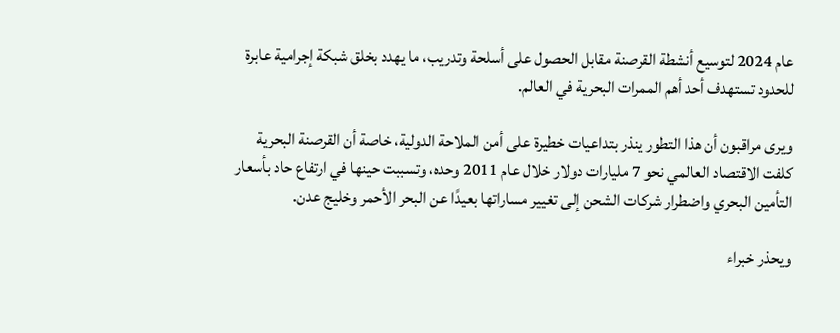عام 2024 لتوسيع أنشطة القرصنة مقابل الحصول على أسلحة وتدريب، ما يهدد بخلق شبكة إجرامية عابرة للحدود تستهدف أحد أهم الممرات البحرية في العالم.

ويرى مراقبون أن هذا التطور ينذر بتداعيات خطيرة على أمن الملاحة الدولية، خاصة أن القرصنة البحرية كلفت الاقتصاد العالمي نحو 7 مليارات دولار خلال عام 2011 وحده، وتسببت حينها في ارتفاع حاد بأسعار التأمين البحري واضطرار شركات الشحن إلى تغيير مساراتها بعيدًا عن البحر الأحمر وخليج عدن.

ويحذر خبراء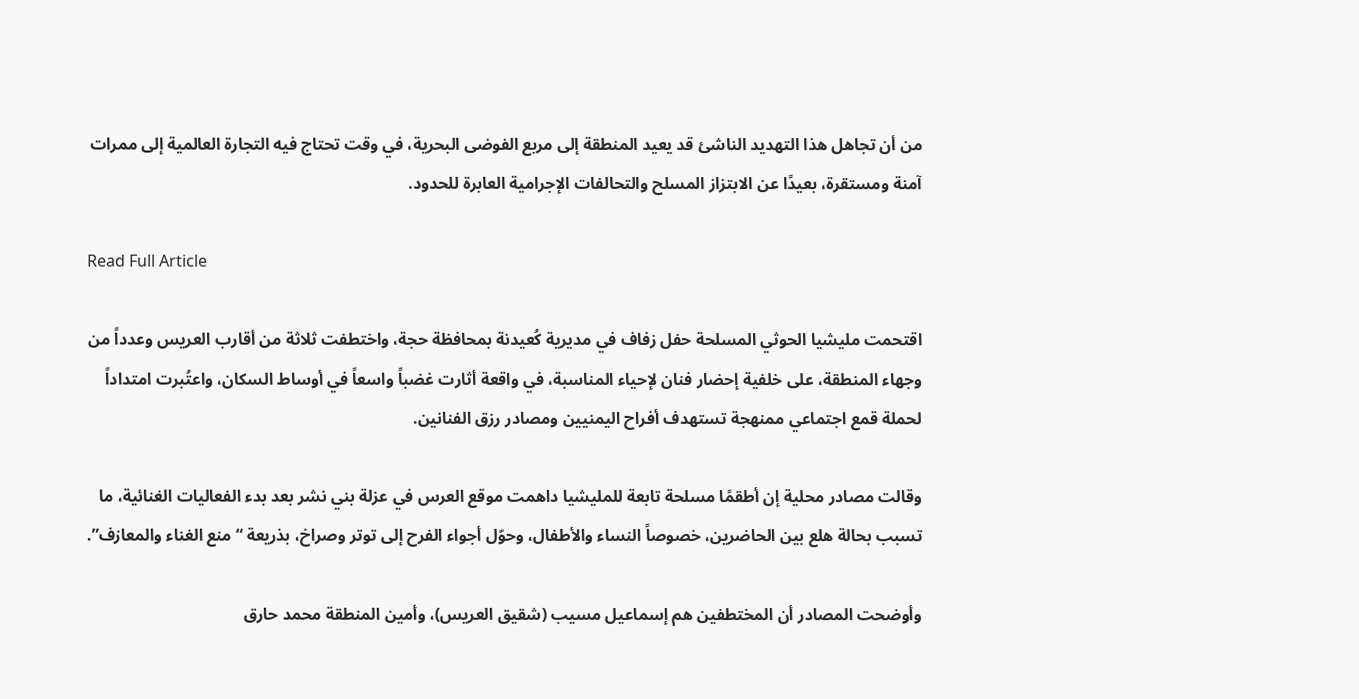من أن تجاهل هذا التهديد الناشئ قد يعيد المنطقة إلى مربع الفوضى البحرية، في وقت تحتاج فيه التجارة العالمية إلى ممرات آمنة ومستقرة، بعيدًا عن الابتزاز المسلح والتحالفات الإجرامية العابرة للحدود.

Read Full Article

اقتحمت مليشيا الحوثي المسلحة حفل زفاف في مديرية كُعيدنة بمحافظة حجة، واختطفت ثلاثة من أقارب العريس وعدداً من وجهاء المنطقة، على خلفية إحضار فنان لإحياء المناسبة، في واقعة أثارت غضباً واسعاً في أوساط السكان، واعتُبرت امتداداً لحملة قمع اجتماعي ممنهجة تستهدف أفراح اليمنيين ومصادر رزق الفنانين.

وقالت مصادر محلية إن أطقمًا مسلحة تابعة للمليشيا داهمت موقع العرس في عزلة بني نشر بعد بدء الفعاليات الغنائية، ما تسبب بحالة هلع بين الحاضرين، خصوصاً النساء والأطفال، وحوّل أجواء الفرح إلى توتر وصراخ، بذريعة “منع الغناء والمعازف”.

وأوضحت المصادر أن المختطفين هم إسماعيل مسيب (شقيق العريس)، وأمين المنطقة محمد حارق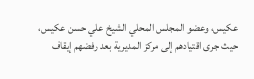عكيس، وعضو المجلس المحلي الشيخ علي حسن عكيس، حيث جرى اقتيادهم إلى مركز المديرية بعد رفضهم إيقاف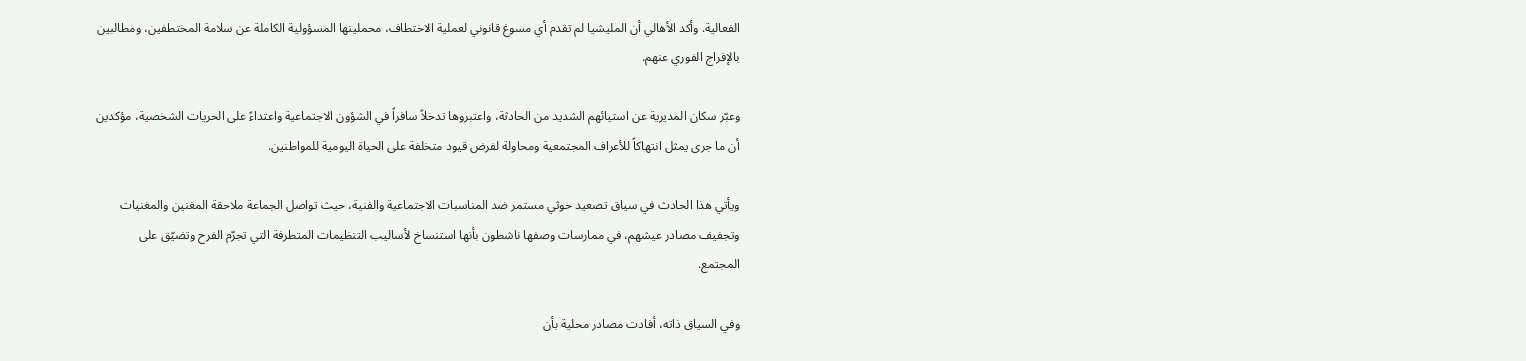الفعالية. وأكد الأهالي أن المليشيا لم تقدم أي مسوغ قانوني لعملية الاختطاف، محملينها المسؤولية الكاملة عن سلامة المختطفين، ومطالبين بالإفراج الفوري عنهم.

وعبّر سكان المديرية عن استيائهم الشديد من الحادثة، واعتبروها تدخلاً سافراً في الشؤون الاجتماعية واعتداءً على الحريات الشخصية، مؤكدين أن ما جرى يمثل انتهاكاً للأعراف المجتمعية ومحاولة لفرض قيود متخلفة على الحياة اليومية للمواطنين.

ويأتي هذا الحادث في سياق تصعيد حوثي مستمر ضد المناسبات الاجتماعية والفنية، حيث تواصل الجماعة ملاحقة المغنين والمغنيات وتجفيف مصادر عيشهم، في ممارسات وصفها ناشطون بأنها استنساخ لأساليب التنظيمات المتطرفة التي تجرّم الفرح وتضيّق على المجتمع.

وفي السياق ذاته، أفادت مصادر محلية بأن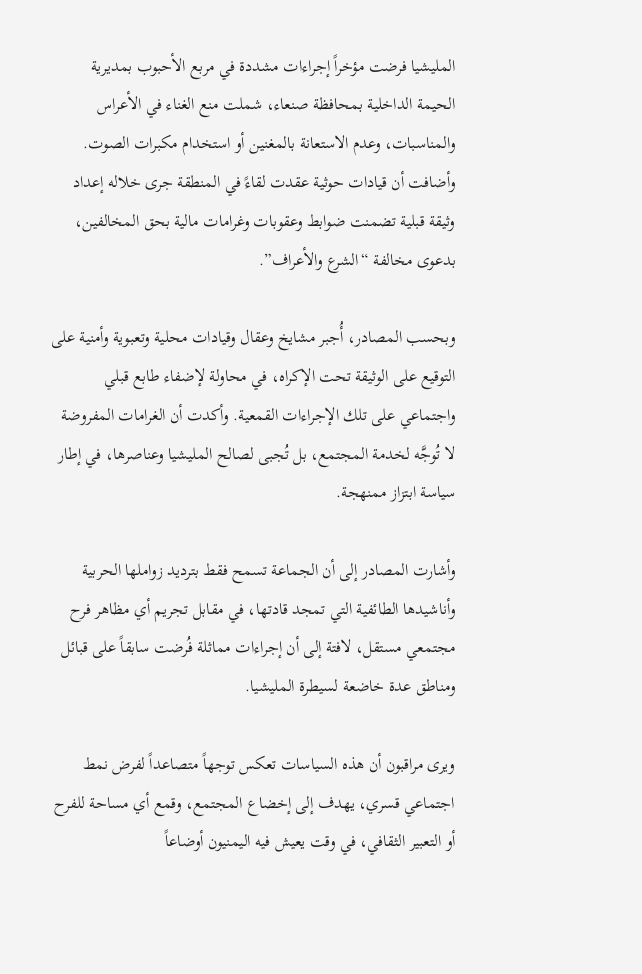المليشيا فرضت مؤخراً إجراءات مشددة في مربع الأحبوب بمديرية الحيمة الداخلية بمحافظة صنعاء، شملت منع الغناء في الأعراس والمناسبات، وعدم الاستعانة بالمغنين أو استخدام مكبرات الصوت. وأضافت أن قيادات حوثية عقدت لقاءً في المنطقة جرى خلاله إعداد وثيقة قبلية تضمنت ضوابط وعقوبات وغرامات مالية بحق المخالفين، بدعوى مخالفة “الشرع والأعراف”.

وبحسب المصادر، أُجبر مشايخ وعقال وقيادات محلية وتعبوية وأمنية على التوقيع على الوثيقة تحت الإكراه، في محاولة لإضفاء طابع قبلي واجتماعي على تلك الإجراءات القمعية. وأكدت أن الغرامات المفروضة لا تُوجَّه لخدمة المجتمع، بل تُجبى لصالح المليشيا وعناصرها، في إطار سياسة ابتزاز ممنهجة.

وأشارت المصادر إلى أن الجماعة تسمح فقط بترديد زواملها الحربية وأناشيدها الطائفية التي تمجد قادتها، في مقابل تجريم أي مظاهر فرح مجتمعي مستقل، لافتة إلى أن إجراءات مماثلة فُرضت سابقاً على قبائل ومناطق عدة خاضعة لسيطرة المليشيا.

ويرى مراقبون أن هذه السياسات تعكس توجهاً متصاعداً لفرض نمط اجتماعي قسري، يهدف إلى إخضاع المجتمع، وقمع أي مساحة للفرح أو التعبير الثقافي، في وقت يعيش فيه اليمنيون أوضاعاً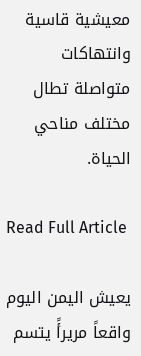معيشية قاسية وانتهاكات متواصلة تطال مختلف مناحي الحياة.

Read Full Article

يعيش اليمن اليوم واقعاً مريرأً يتسم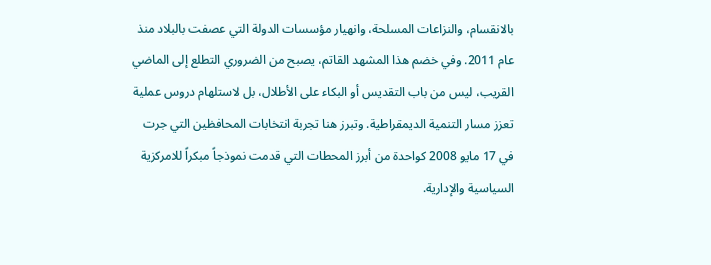بالانقسام، والنزاعات المسلحة، وانهيار مؤسسات الدولة التي عصفت بالبلاد منذ عام 2011. وفي خضم هذا المشهد القاتم، يصبح من الضروري التطلع إلى الماضي القريب، ليس من باب التقديس أو البكاء على الأطلال، بل لاستلهام دروس عملية تعزز مسار التنمية الديمقراطية. وتبرز هنا تجربة انتخابات المحافظين التي جرت في 17 مايو 2008 كواحدة من أبرز المحطات التي قدمت نموذجاً مبكراً للامركزية السياسية والإدارية.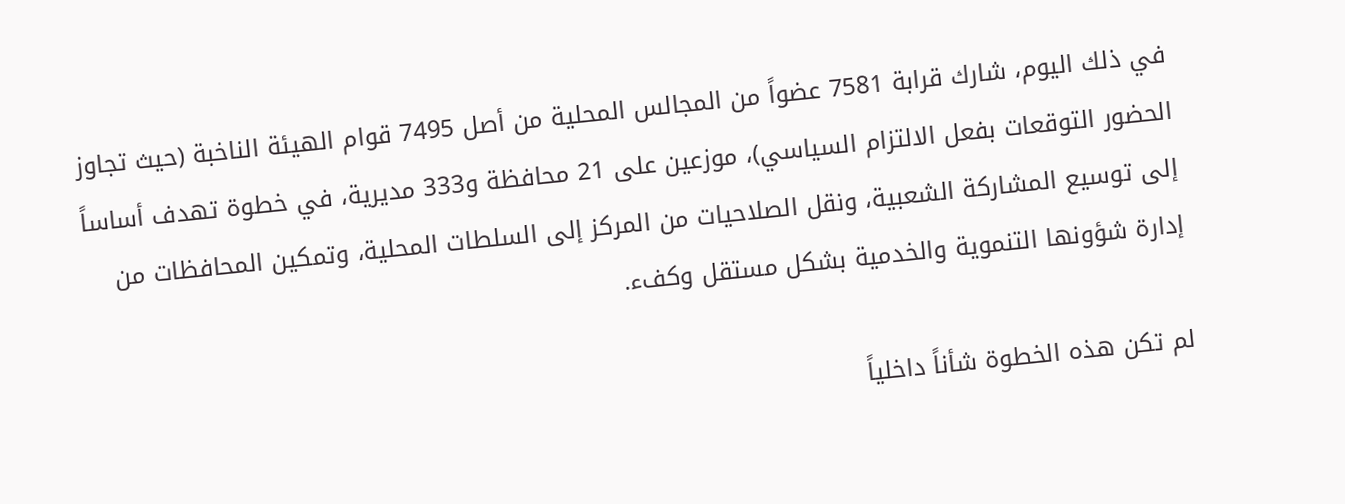في ذلك اليوم، شارك قرابة 7581 عضواً من المجالس المحلية من أصل 7495 قوام الهيئة الناخبة (حيث تجاوز الحضور التوقعات بفعل الالتزام السياسي)، موزعين على 21 محافظة و333 مديرية، في خطوة تهدف أساساً إلى توسيع المشاركة الشعبية، ونقل الصلاحيات من المركز إلى السلطات المحلية، وتمكين المحافظات من إدارة شؤونها التنموية والخدمية بشكل مستقل وكفء.

لم تكن هذه الخطوة شأناً داخلياً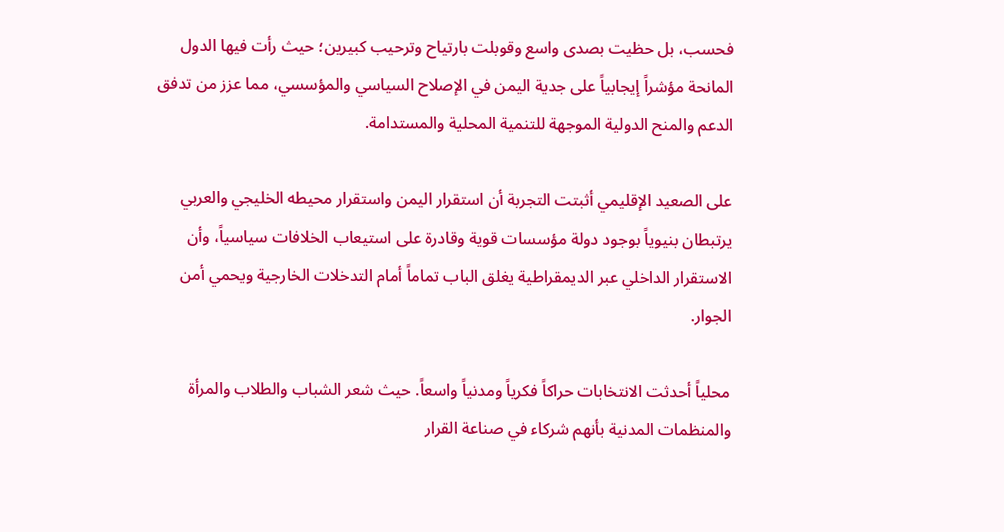فحسب، بل حظيت بصدى واسع وقوبلت بارتياح وترحيب كبيرين؛ حيث رأت فيها الدول المانحة مؤشراً إيجابياً على جدية اليمن في الإصلاح السياسي والمؤسسي، مما عزز من تدفق الدعم والمنح الدولية الموجهة للتنمية المحلية والمستدامة.

على الصعيد الإقليمي أثبتت التجربة أن استقرار اليمن واستقرار محيطه الخليجي والعربي يرتبطان بنيوياً بوجود دولة مؤسسات قوية وقادرة على استيعاب الخلافات سياسياً، وأن الاستقرار الداخلي عبر الديمقراطية يغلق الباب تماماً أمام التدخلات الخارجية ويحمي أمن الجوار.

محلياً أحدثت الانتخابات حراكاً فكرياً ومدنياً واسعاً. حيث شعر الشباب والطلاب والمرأة والمنظمات المدنية بأنهم شركاء في صناعة القرار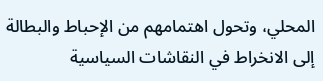المحلي، وتحول اهتمامهم من الإحباط والبطالة إلى الانخراط في النقاشات السياسية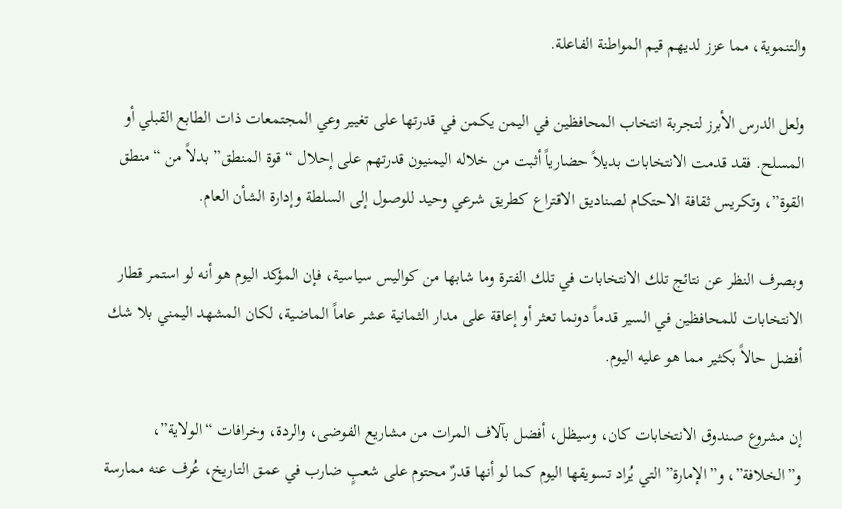والتنموية، مما عزز لديهم قيم المواطنة الفاعلة.

ولعل الدرس الأبرز لتجربة انتخاب المحافظين في اليمن يكمن في قدرتها على تغيير وعي المجتمعات ذات الطابع القبلي أو المسلح. فقد قدمت الانتخابات بديلاً حضارياً أثبت من خلاله اليمنيون قدرتهم على إحلال “قوة المنطق” بدلاً من “منطق القوة”، وتكريس ثقافة الاحتكام لصناديق الاقتراع كطريق شرعي وحيد للوصول إلى السلطة وإدارة الشأن العام.

وبصرف النظر عن نتائج تلك الانتخابات في تلك الفترة وما شابها من كواليس سياسية، فإن المؤكد اليوم هو أنه لو استمر قطار الانتخابات للمحافظين في السير قدماً دونما تعثر أو إعاقة على مدار الثمانية عشر عاماً الماضية، لكان المشهد اليمني بلا شك أفضل حالاً بكثير مما هو عليه اليوم.

إن مشروع صندوق الانتخابات كان، وسيظل، أفضل بآلاف المرات من مشاريع الفوضى، والردة، وخرافات “الولاية”، و”الخلافة”، و”الإمارة” التي يُراد تسويقها اليوم كما لو أنها قدرٌ محتوم على شعبٍ ضارب في عمق التاريخ، عُرف عنه ممارسة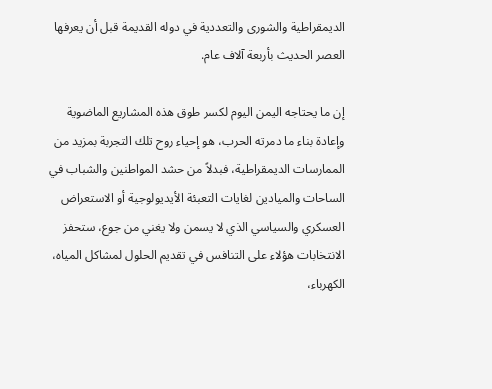الديمقراطية والشورى والتعددية في دوله القديمة قبل أن يعرفها العصر الحديث بأربعة آلاف عام.

إن ما يحتاجه اليمن اليوم لكسر طوق هذه المشاريع الماضوية وإعادة بناء ما دمرته الحرب، هو إحياء روح تلك التجربة بمزيد من الممارسات الديمقراطية، فبدلاً من حشد المواطنين والشباب في الساحات والميادين لغايات التعبئة الأيديولوجية أو الاستعراض العسكري والسياسي الذي لا يسمن ولا يغني من جوع، ستحفز الانتخابات هؤلاء على التنافس في تقديم الحلول لمشاكل المياه، الكهرباء،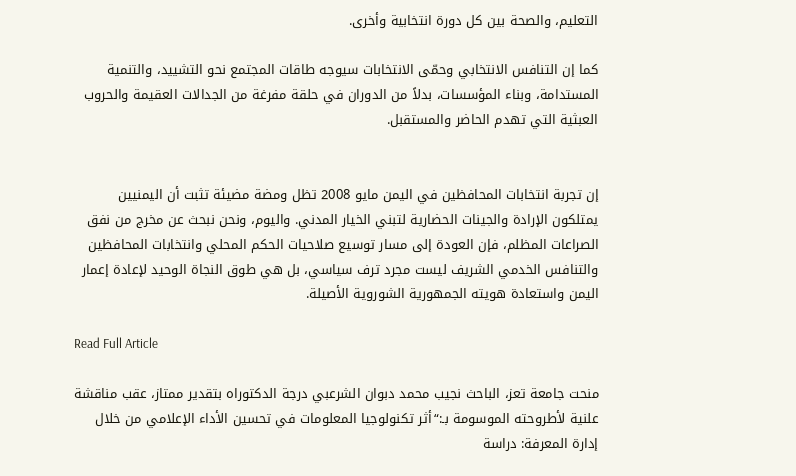التعليم، والصحة بين كل دورة انتخابية وأخرى.

كما إن التنافس الانتخابي وحمّى الانتخابات سيوجه طاقات المجتمع نحو التشييد، والتنمية المستدامة، وبناء المؤسسات، بدلاً من الدوران في حلقة مفرغة من الجدالات العقيمة والحروب العبثية التي تهدم الحاضر والمستقبل.


إن تجربة انتخابات المحافظين في اليمن مايو 2008 تظل ومضة مضيئة تثبت أن اليمنيين يمتلكون الإرادة والجينات الحضارية لتبني الخيار المدني. واليوم، ونحن نبحث عن مخرج من نفق الصراعات المظلم، فإن العودة إلى مسار توسيع صلاحيات الحكم المحلي وانتخابات المحافظين والتنافس الخدمي الشريف ليست مجرد ترف سياسي، بل هي طوق النجاة الوحيد لإعادة إعمار اليمن واستعادة هويته الجمهورية الشوروية الأصيلة.

Read Full Article

منحت جامعة تعز، الباحث نجيب محمد دبوان الشرعبي درجة الدكتوراه بتقدير ممتاز، عقب مناقشة علنية لأطروحته الموسومة بـ:“أثر تكنولوجيا المعلومات في تحسين الأداء الإعلامي من خلال إدارة المعرفة: دراسة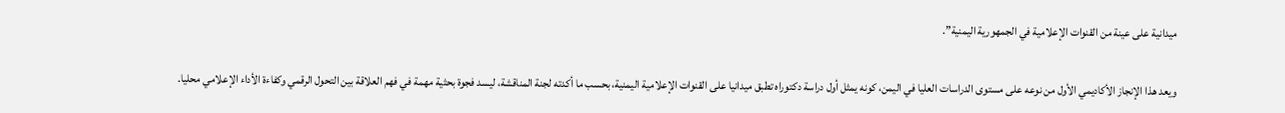ميدانية على عينة من القنوات الإعلامية في الجمهورية اليمنية”.

ويعد هذا الإنجاز الأكاديمي الأول من نوعه على مستوى الدراسات العليا في اليمن، كونه يمثل أول دراسة دكتوراه تطبق ميدانيا على القنوات الإعلامية اليمنية، بحسب ما أكدته لجنة المناقشة، ليسد فجوة بحثية مهمة في فهم العلاقة بين التحول الرقمي وكفاءة الأداء الإعلامي محليا.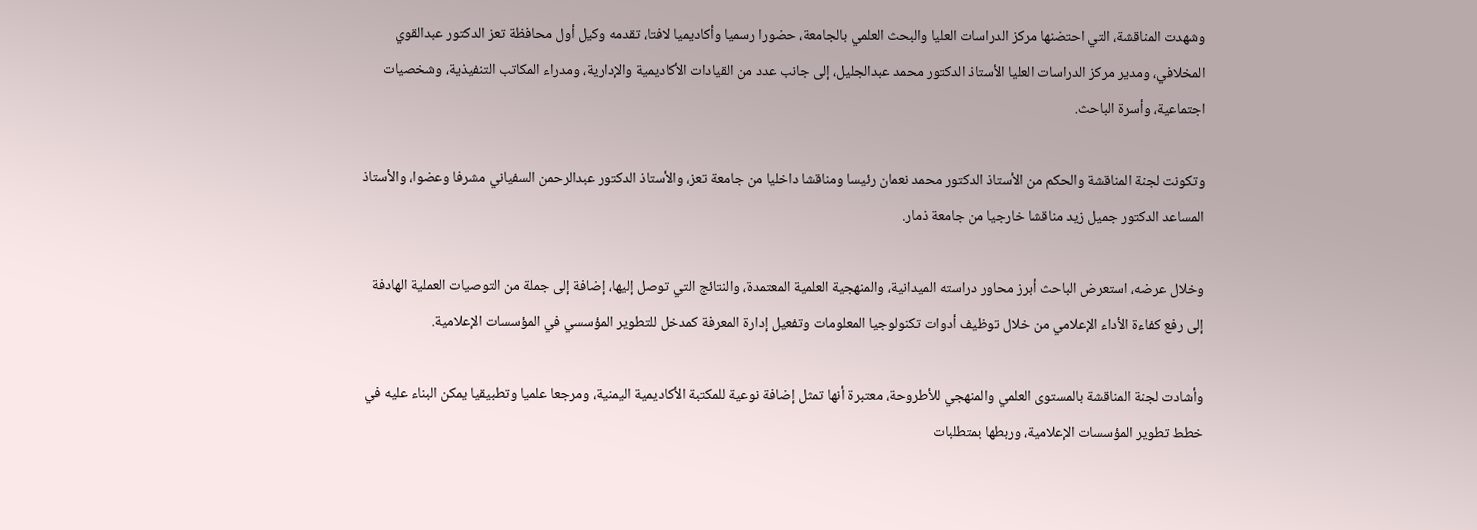وشهدت المناقشة، التي احتضنها مركز الدراسات العليا والبحث العلمي بالجامعة، حضورا رسميا وأكاديميا لافتا، تقدمه وكيل أول محافظة تعز الدكتور عبدالقوي المخلافي، ومدير مركز الدراسات العليا الأستاذ الدكتور محمد عبدالجليل، إلى جانب عدد من القيادات الأكاديمية والإدارية، ومدراء المكاتب التنفيذية، وشخصيات اجتماعية، وأسرة الباحث.

وتكونت لجنة المناقشة والحكم من الأستاذ الدكتور محمد نعمان رئيسا ومناقشا داخليا من جامعة تعز، والأستاذ الدكتور عبدالرحمن السفياني مشرفا وعضوا، والأستاذ المساعد الدكتور جميل زيد مناقشا خارجيا من جامعة ذمار.

وخلال عرضه، استعرض الباحث أبرز محاور دراسته الميدانية، والمنهجية العلمية المعتمدة، والنتائج التي توصل إليها، إضافة إلى جملة من التوصيات العملية الهادفة إلى رفع كفاءة الأداء الإعلامي من خلال توظيف أدوات تكنولوجيا المعلومات وتفعيل إدارة المعرفة كمدخل للتطوير المؤسسي في المؤسسات الإعلامية.

وأشادت لجنة المناقشة بالمستوى العلمي والمنهجي للأطروحة، معتبرة أنها تمثل إضافة نوعية للمكتبة الأكاديمية اليمنية، ومرجعا علميا وتطبيقيا يمكن البناء عليه في خطط تطوير المؤسسات الإعلامية، وربطها بمتطلبات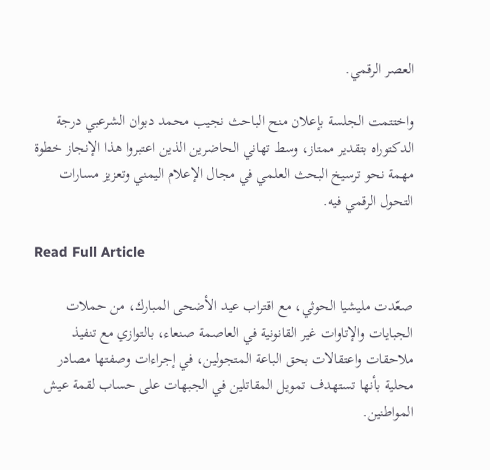العصر الرقمي.

واختتمت الجلسة بإعلان منح الباحث نجيب محمد دبوان الشرعبي درجة الدكتوراه بتقدير ممتاز، وسط تهاني الحاضرين الذين اعتبروا هذا الإنجاز خطوة مهمة نحو ترسيخ البحث العلمي في مجال الإعلام اليمني وتعزيز مسارات التحول الرقمي فيه.

Read Full Article

صعّدت مليشيا الحوثي، مع اقتراب عيد الأضحى المبارك، من حملات الجبايات والإتاوات غير القانونية في العاصمة صنعاء، بالتوازي مع تنفيذ ملاحقات واعتقالات بحق الباعة المتجولين، في إجراءات وصفتها مصادر محلية بأنها تستهدف تمويل المقاتلين في الجبهات على حساب لقمة عيش المواطنين.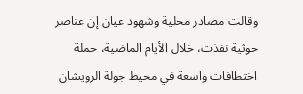وقالت مصادر محلية وشهود عيان إن عناصر حوثية نفذت، خلال الأيام الماضية، حملة اختطافات واسعة في محيط جولة الرويشان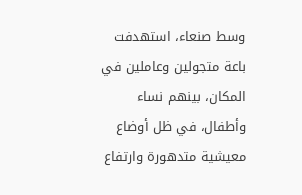وسط صنعاء، استهدفت باعة متجولين وعاملين في المكان، بينهم نساء وأطفال، في ظل أوضاع معيشية متدهورة وارتفاع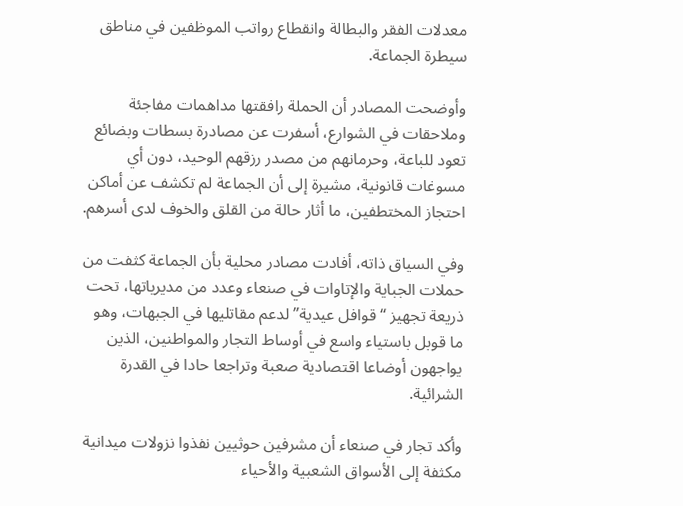معدلات الفقر والبطالة وانقطاع رواتب الموظفين في مناطق سيطرة الجماعة.

وأوضحت المصادر أن الحملة رافقتها مداهمات مفاجئة وملاحقات في الشوارع، أسفرت عن مصادرة بسطات وبضائع تعود للباعة، وحرمانهم من مصدر رزقهم الوحيد، دون أي مسوغات قانونية، مشيرة إلى أن الجماعة لم تكشف عن أماكن احتجاز المختطفين، ما أثار حالة من القلق والخوف لدى أسرهم.

وفي السياق ذاته، أفادت مصادر محلية بأن الجماعة كثفت من حملات الجباية والإتاوات في صنعاء وعدد من مديرياتها، تحت ذريعة تجهيز “قوافل عيدية” لدعم مقاتليها في الجبهات، وهو ما قوبل باستياء واسع في أوساط التجار والمواطنين، الذين يواجهون أوضاعا اقتصادية صعبة وتراجعا حادا في القدرة الشرائية.

وأكد تجار في صنعاء أن مشرفين حوثيين نفذوا نزولات ميدانية مكثفة إلى الأسواق الشعبية والأحياء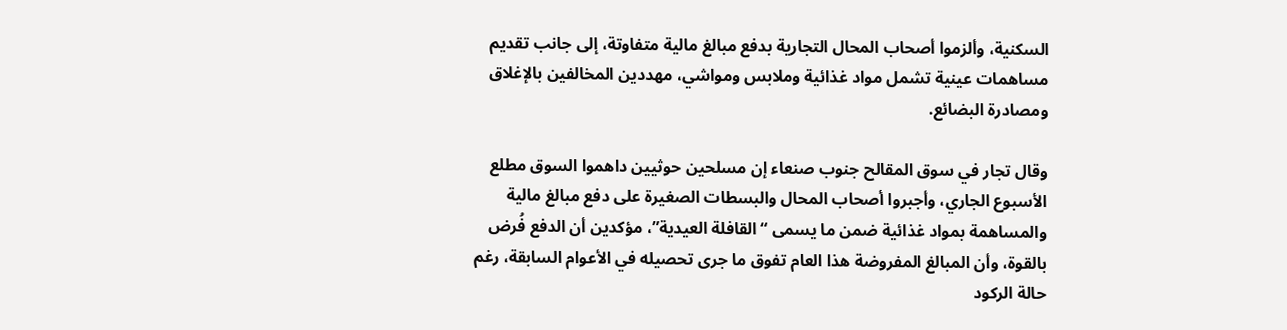السكنية، وألزموا أصحاب المحال التجارية بدفع مبالغ مالية متفاوتة، إلى جانب تقديم مساهمات عينية تشمل مواد غذائية وملابس ومواشي، مهددين المخالفين بالإغلاق ومصادرة البضائع.

وقال تجار في سوق المقالح جنوب صنعاء إن مسلحين حوثيين داهموا السوق مطلع الأسبوع الجاري، وأجبروا أصحاب المحال والبسطات الصغيرة على دفع مبالغ مالية والمساهمة بمواد غذائية ضمن ما يسمى “القافلة العيدية”، مؤكدين أن الدفع فُرض بالقوة، وأن المبالغ المفروضة هذا العام تفوق ما جرى تحصيله في الأعوام السابقة، رغم حالة الركود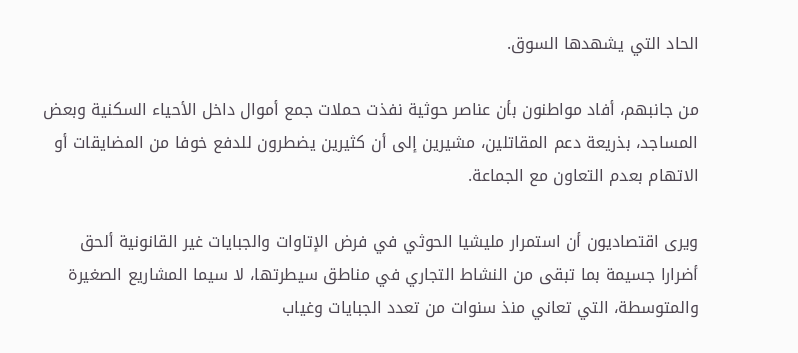الحاد التي يشهدها السوق.

من جانبهم، أفاد مواطنون بأن عناصر حوثية نفذت حملات جمع أموال داخل الأحياء السكنية وبعض المساجد، بذريعة دعم المقاتلين، مشيرين إلى أن كثيرين يضطرون للدفع خوفا من المضايقات أو الاتهام بعدم التعاون مع الجماعة.

ويرى اقتصاديون أن استمرار مليشيا الحوثي في فرض الإتاوات والجبايات غير القانونية ألحق أضرارا جسيمة بما تبقى من النشاط التجاري في مناطق سيطرتها، لا سيما المشاريع الصغيرة والمتوسطة، التي تعاني منذ سنوات من تعدد الجبايات وغياب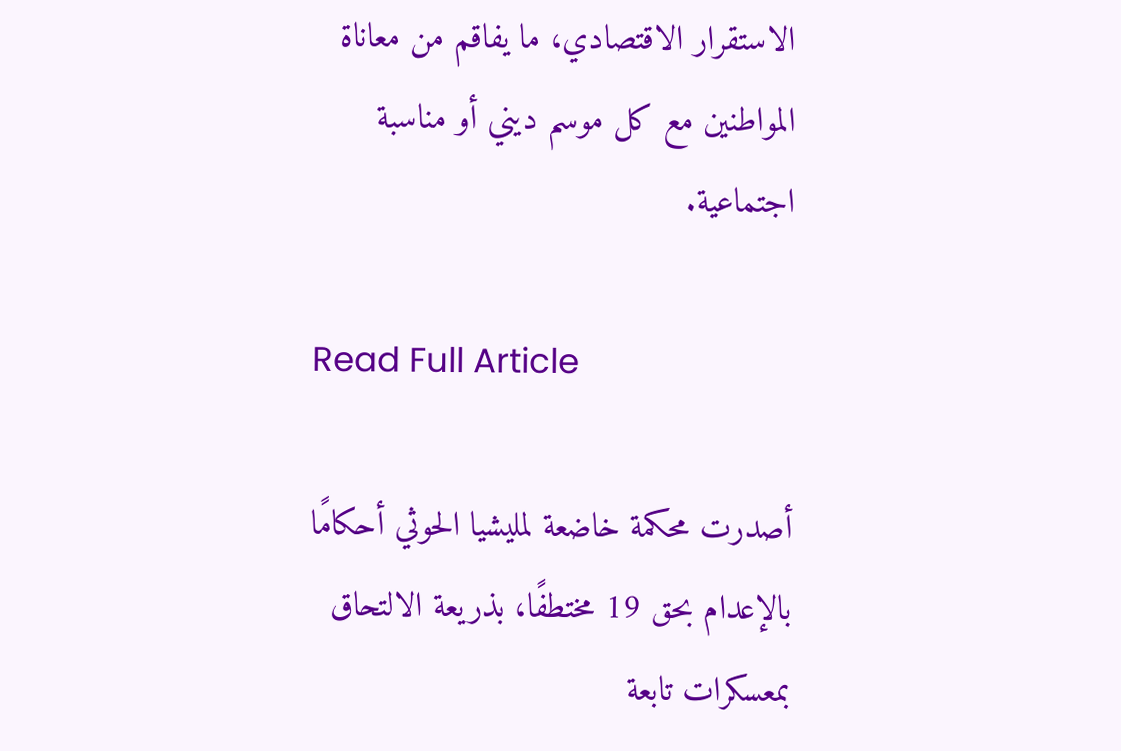الاستقرار الاقتصادي، ما يفاقم من معاناة المواطنين مع كل موسم ديني أو مناسبة اجتماعية.

Read Full Article

أصدرت محكمة خاضعة لمليشيا الحوثي أحكامًا بالإعدام بحق 19 مختطفًا، بذريعة الالتحاق بمعسكرات تابعة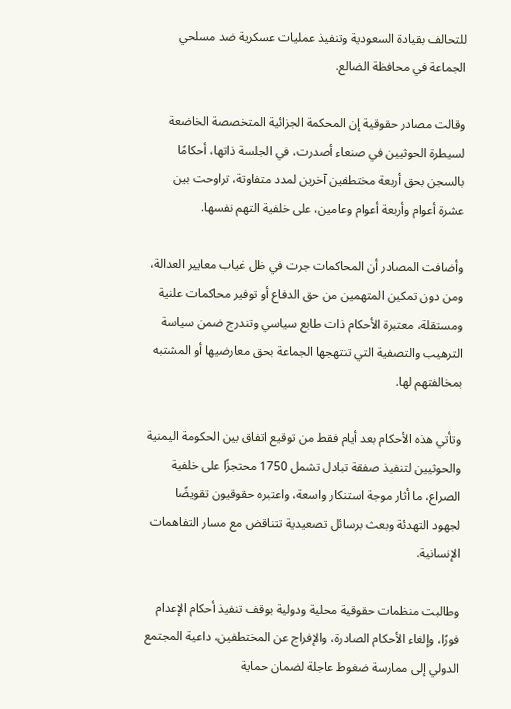للتحالف بقيادة السعودية وتنفيذ عمليات عسكرية ضد مسلحي الجماعة في محافظة الضالع.

وقالت مصادر حقوقية إن المحكمة الجزائية المتخصصة الخاضعة لسيطرة الحوثيين في صنعاء أصدرت، في الجلسة ذاتها، أحكامًا بالسجن بحق أربعة مختطفين آخرين لمدد متفاوتة، تراوحت بين عشرة أعوام وأربعة أعوام وعامين، على خلفية التهم نفسها.

وأضافت المصادر أن المحاكمات جرت في ظل غياب معايير العدالة، ومن دون تمكين المتهمين من حق الدفاع أو توفير محاكمات علنية ومستقلة، معتبرة الأحكام ذات طابع سياسي وتندرج ضمن سياسة الترهيب والتصفية التي تنتهجها الجماعة بحق معارضيها أو المشتبه بمخالفتهم لها.

وتأتي هذه الأحكام بعد أيام فقط من توقيع اتفاق بين الحكومة اليمنية والحوثيين لتنفيذ صفقة تبادل تشمل 1750 محتجزًا على خلفية الصراع، ما أثار موجة استنكار واسعة، واعتبره حقوقيون تقويضًا لجهود التهدئة وبعث برسائل تصعيدية تتناقض مع مسار التفاهمات الإنسانية.

وطالبت منظمات حقوقية محلية ودولية بوقف تنفيذ أحكام الإعدام فورًا، وإلغاء الأحكام الصادرة، والإفراج عن المختطفين، داعية المجتمع الدولي إلى ممارسة ضغوط عاجلة لضمان حماية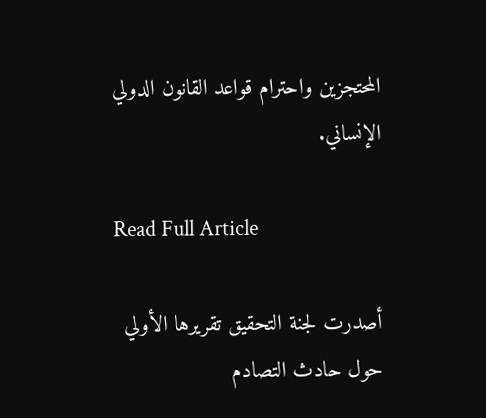المحتجزين واحترام قواعد القانون الدولي الإنساني.

Read Full Article

أصدرت لجنة التحقيق تقريرها الأولي حول حادث التصادم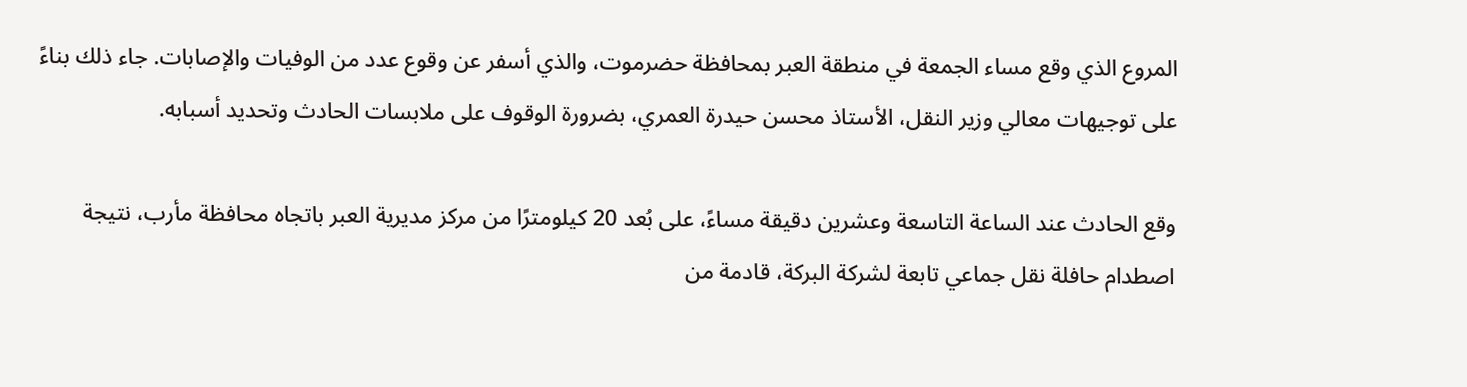المروع الذي وقع مساء الجمعة في منطقة العبر بمحافظة حضرموت، والذي أسفر عن وقوع عدد من الوفيات والإصابات. جاء ذلك بناءً على توجيهات معالي وزير النقل، الأستاذ محسن حيدرة العمري، بضرورة الوقوف على ملابسات الحادث وتحديد أسبابه.

وقع الحادث عند الساعة التاسعة وعشرين دقيقة مساءً، على بُعد 20 كيلومترًا من مركز مديرية العبر باتجاه محافظة مأرب، نتيجة اصطدام حافلة نقل جماعي تابعة لشركة البركة، قادمة من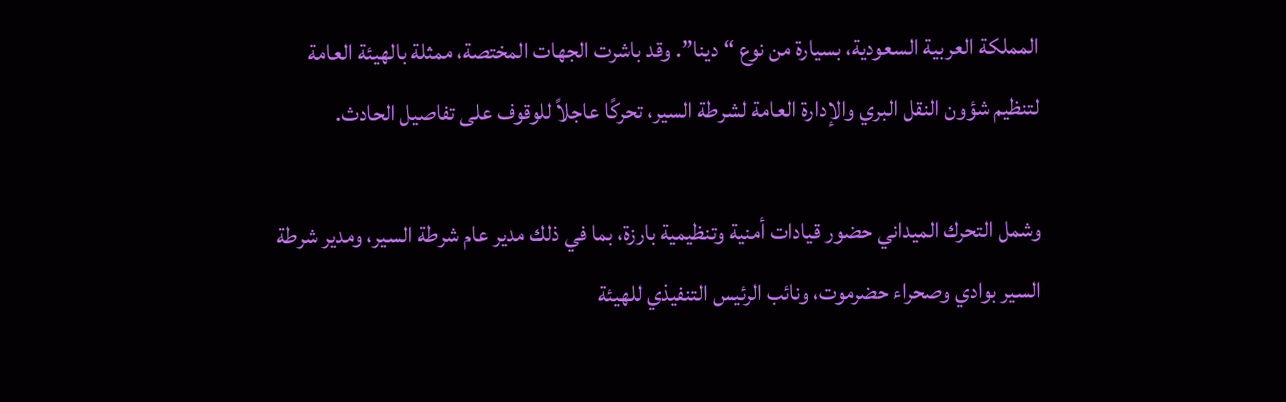المملكة العربية السعودية، بسيارة من نوع “دينا”. وقد باشرت الجهات المختصة، ممثلة بالهيئة العامة لتنظيم شؤون النقل البري والإدارة العامة لشرطة السير، تحركًا عاجلاً للوقوف على تفاصيل الحادث.

وشمل التحرك الميداني حضور قيادات أمنية وتنظيمية بارزة، بما في ذلك مدير عام شرطة السير، ومدير شرطة السير بوادي وصحراء حضرموت، ونائب الرئيس التنفيذي للهيئة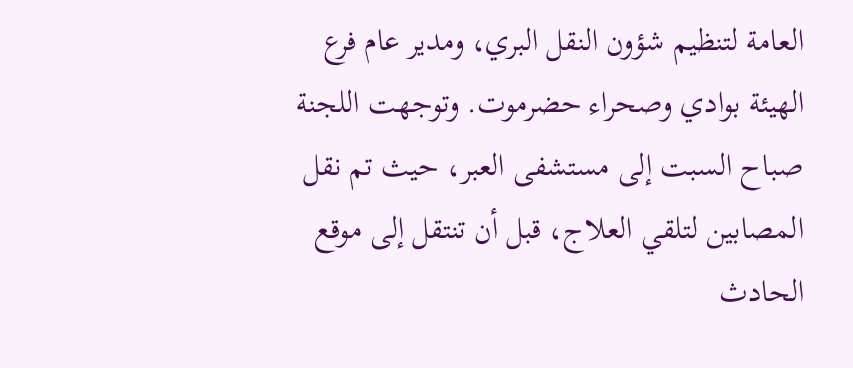العامة لتنظيم شؤون النقل البري، ومدير عام فرع الهيئة بوادي وصحراء حضرموت. وتوجهت اللجنة صباح السبت إلى مستشفى العبر، حيث تم نقل المصابين لتلقي العلاج، قبل أن تنتقل إلى موقع الحادث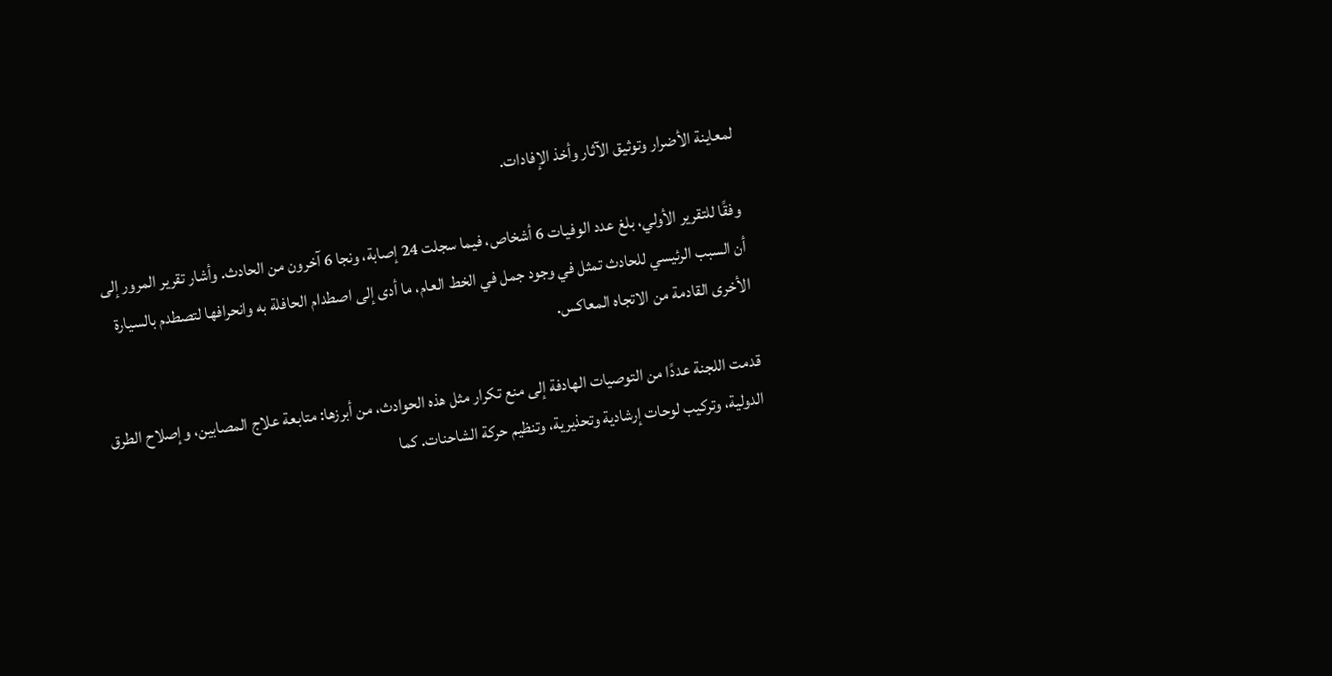لمعاينة الأضرار وتوثيق الآثار وأخذ الإفادات.

وفقًا للتقرير الأولي، بلغ عدد الوفيات 6 أشخاص، فيما سجلت 24 إصابة، ونجا 6 آخرون من الحادث. وأشار تقرير المرور إلى أن السبب الرئيسي للحادث تمثل في وجود جمل في الخط العام، ما أدى إلى اصطدام الحافلة به وانحرافها لتصطدم بالسيارة الأخرى القادمة من الاتجاه المعاكس.

قدمت اللجنة عددًا من التوصيات الهادفة إلى منع تكرار مثل هذه الحوادث، من أبرزها: متابعة علاج المصابين، وإصلاح الطرق الدولية، وتركيب لوحات إرشادية وتحذيرية، وتنظيم حركة الشاحنات. كما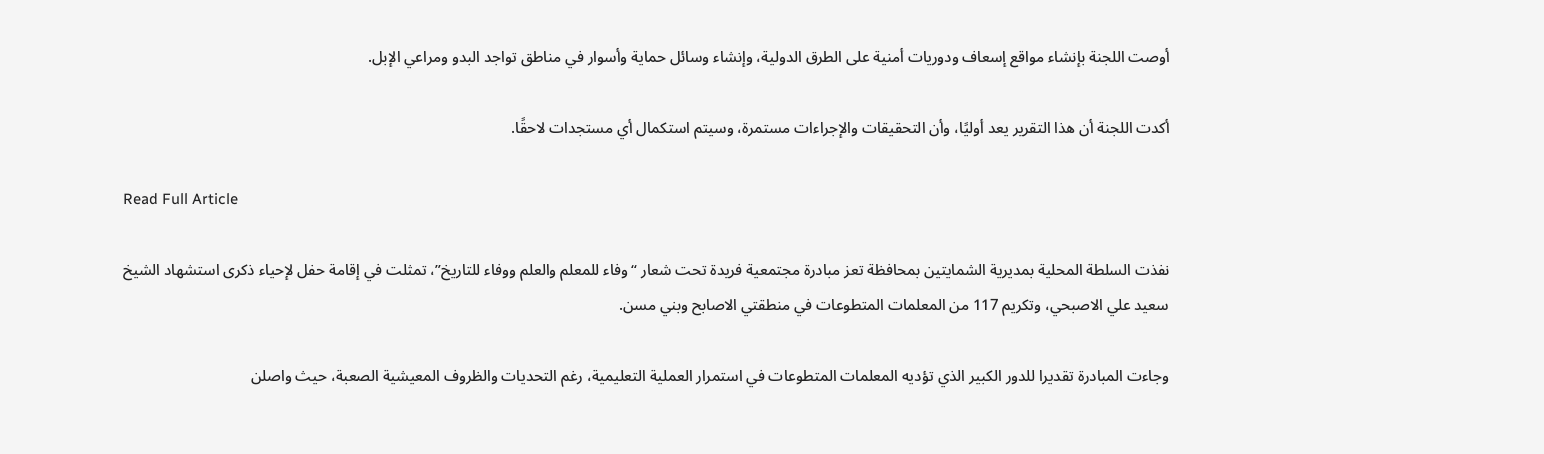أوصت اللجنة بإنشاء مواقع إسعاف ودوريات أمنية على الطرق الدولية، وإنشاء وسائل حماية وأسوار في مناطق تواجد البدو ومراعي الإبل.

أكدت اللجنة أن هذا التقرير يعد أوليًا، وأن التحقيقات والإجراءات مستمرة، وسيتم استكمال أي مستجدات لاحقًا.

Read Full Article

نفذت السلطة المحلية بمديرية الشمايتين بمحافظة تعز مبادرة مجتمعية فريدة تحت شعار “وفاء للمعلم والعلم ووفاء للتاريخ”، تمثلت في إقامة حفل لإحياء ذكرى استشهاد الشيخ سعيد علي الاصبحي، وتكريم 117 من المعلمات المتطوعات في منطقتي الاصابح وبني مسن.

وجاءت المبادرة تقديرا للدور الكبير الذي تؤديه المعلمات المتطوعات في استمرار العملية التعليمية، رغم التحديات والظروف المعيشية الصعبة، حيث واصلن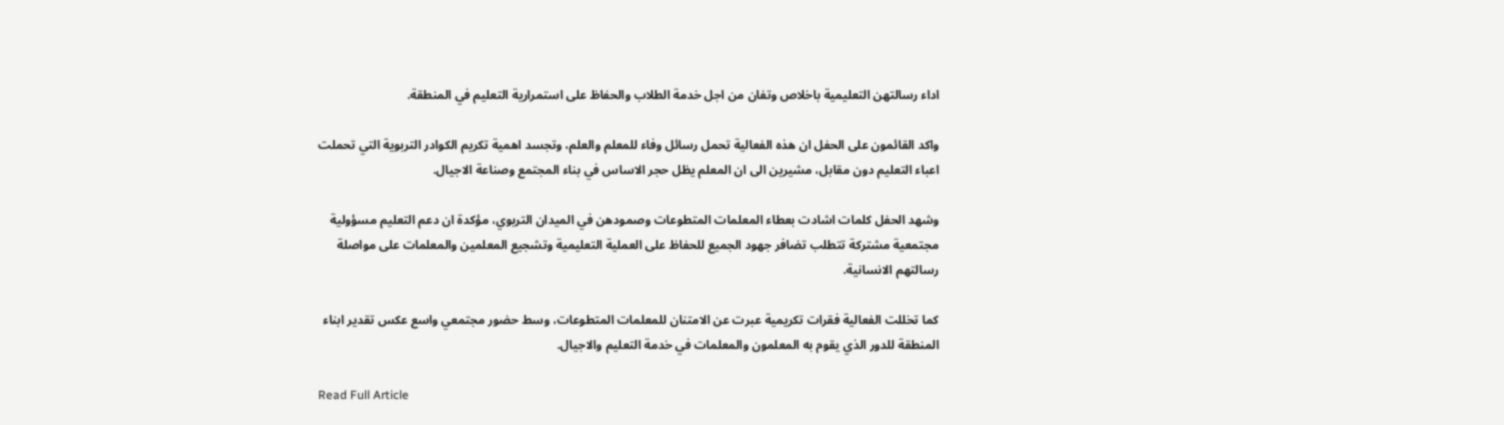اداء رسالتهن التعليمية باخلاص وتفان من اجل خدمة الطلاب والحفاظ على استمرارية التعليم في المنطقة.

واكد القائمون على الحفل ان هذه الفعالية تحمل رسائل وفاء للمعلم والعلم، وتجسد اهمية تكريم الكوادر التربوية التي تحملت اعباء التعليم دون مقابل، مشيرين الى ان المعلم يظل حجر الاساس في بناء المجتمع وصناعة الاجيال.

وشهد الحفل كلمات اشادت بعطاء المعلمات المتطوعات وصمودهن في الميدان التربوي، مؤكدة ان دعم التعليم مسؤولية مجتمعية مشتركة تتطلب تضافر جهود الجميع للحفاظ على العملية التعليمية وتشجيع المعلمين والمعلمات على مواصلة رسالتهم الانسانية.

كما تخللت الفعالية فقرات تكريمية عبرت عن الامتنان للمعلمات المتطوعات، وسط حضور مجتمعي واسع عكس تقدير ابناء المنطقة للدور الذي يقوم به المعلمون والمعلمات في خدمة التعليم والاجيال.

Read Full Article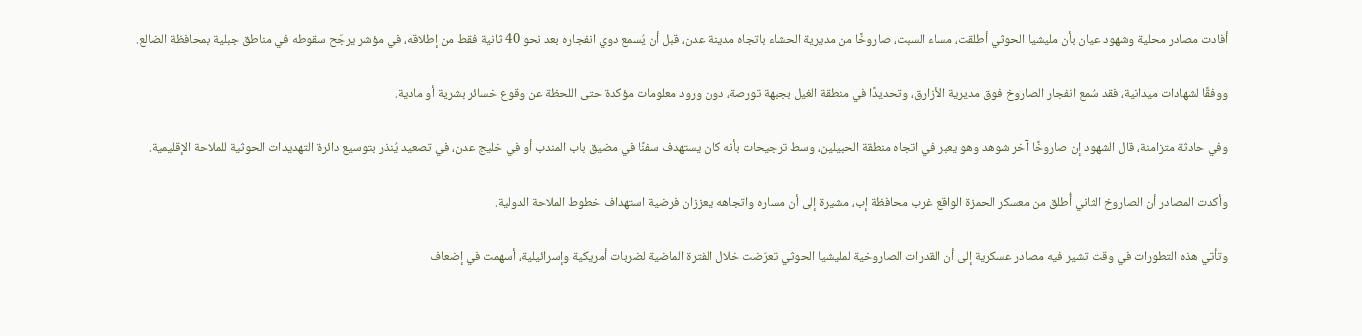أفادت مصادر محلية وشهود عيان بأن مليشيا الحوثي أطلقت، مساء السبت، صاروخًا من مديرية الحشاء باتجاه مدينة عدن، قبل أن يُسمع دوي انفجاره بعد نحو 40 ثانية فقط من إطلاقه، في مؤشر يرجّح سقوطه في مناطق جبلية بمحافظة الضالع.

ووفقًا لشهادات ميدانية، فقد سُمع انفجار الصاروخ فوق مديرية الأزارق، وتحديدًا في منطقة الغيل بجبهة تورصة، دون ورود معلومات مؤكدة حتى اللحظة عن وقوع خسائر بشرية أو مادية.

وفي حادثة متزامنة، قال الشهود إن صاروخًا آخر شوهد وهو يعبر في اتجاه منطقة الحبيلين، وسط ترجيحات بأنه كان يستهدف سفنًا في مضيق باب المندب أو في خليج عدن، في تصعيد يُنذر بتوسيع دائرة التهديدات الحوثية للملاحة الإقليمية.

وأكدت المصادر أن الصاروخ الثاني أُطلق من معسكر الحمزة الواقع غرب محافظة إب، مشيرة إلى أن مساره واتجاهه يعززان فرضية استهداف خطوط الملاحة الدولية.

وتأتي هذه التطورات في وقت تشير فيه مصادر عسكرية إلى أن القدرات الصاروخية لمليشيا الحوثي تعرّضت خلال الفترة الماضية لضربات أمريكية وإسرائيلية، أسهمت في إضعاف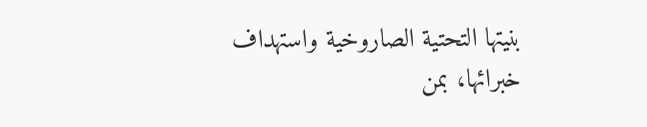بنيتها التحتية الصاروخية واستهداف خبرائها، بمن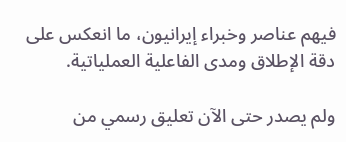فيهم عناصر وخبراء إيرانيون، ما انعكس على دقة الإطلاق ومدى الفاعلية العملياتية.

ولم يصدر حتى الآن تعليق رسمي من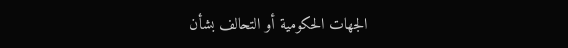الجهات الحكومية أو التحالف بشأن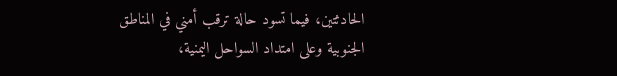الحادثتين، فيما تسود حالة ترقب أمني في المناطق الجنوبية وعلى امتداد السواحل اليمنية،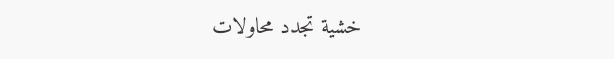خشية تجدد محاولات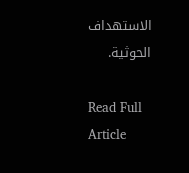الاستهداف الحوثية.

Read Full Article